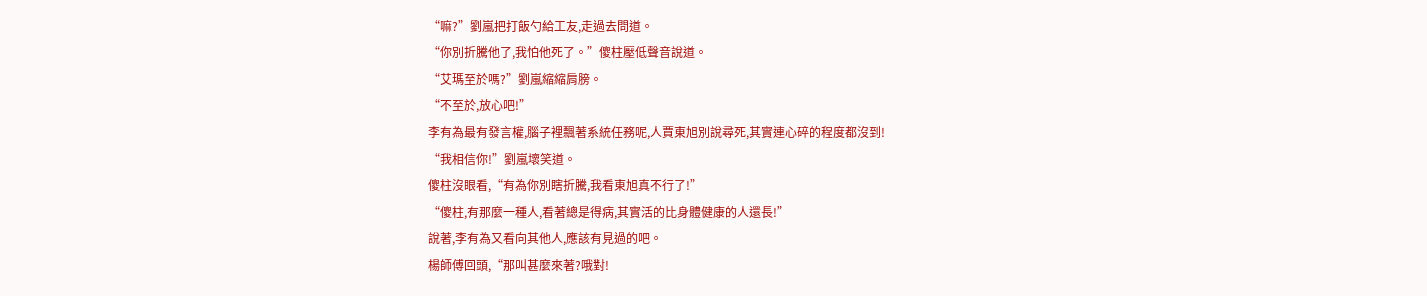“嘛?”劉嵐把打飯勺給工友,走過去問道。
“你別折騰他了,我怕他死了。”傻柱壓低聲音說道。
“艾瑪至於嗎?”劉嵐縮縮肩膀。
“不至於,放心吧!”
李有為最有發言權,腦子裡飄著系統任務呢,人賈東旭別說尋死,其實連心碎的程度都沒到!
“我相信你!”劉嵐壞笑道。
傻柱沒眼看,“有為你別瞎折騰,我看東旭真不行了!”
“傻柱,有那麼一種人,看著總是得病,其實活的比身體健康的人還長!”
說著,李有為又看向其他人,應該有見過的吧。
楊師傅回頭,“那叫甚麼來著?哦對!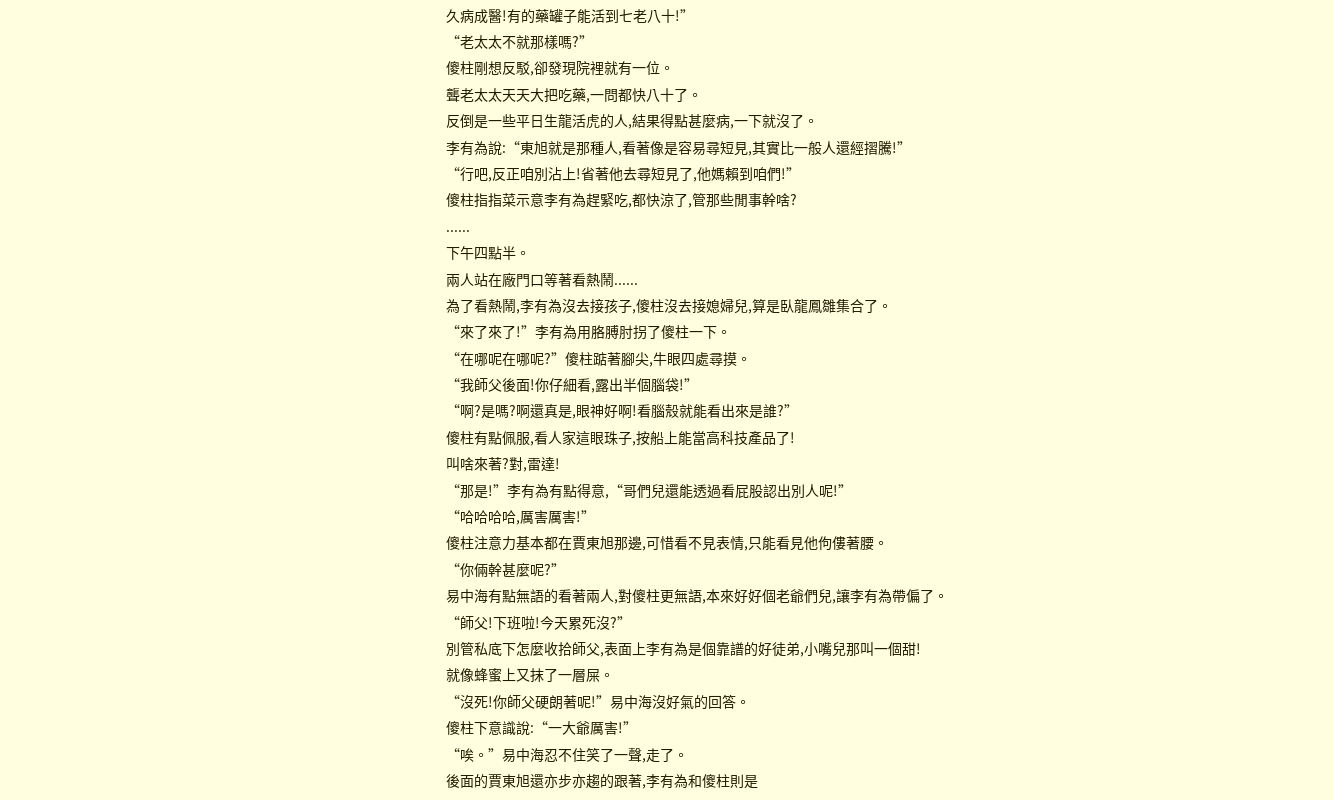久病成醫!有的藥罐子能活到七老八十!”
“老太太不就那樣嗎?”
傻柱剛想反駁,卻發現院裡就有一位。
聾老太太天天大把吃藥,一問都快八十了。
反倒是一些平日生龍活虎的人,結果得點甚麼病,一下就沒了。
李有為說:“東旭就是那種人,看著像是容易尋短見,其實比一般人還經摺騰!”
“行吧,反正咱別沾上!省著他去尋短見了,他媽賴到咱們!”
傻柱指指菜示意李有為趕緊吃,都快涼了,管那些閒事幹啥?
......
下午四點半。
兩人站在廠門口等著看熱鬧......
為了看熱鬧,李有為沒去接孩子,傻柱沒去接媳婦兒,算是臥龍鳳雛集合了。
“來了來了!”李有為用胳膊肘拐了傻柱一下。
“在哪呢在哪呢?”傻柱踮著腳尖,牛眼四處尋摸。
“我師父後面!你仔細看,露出半個腦袋!”
“啊?是嗎?啊還真是,眼神好啊!看腦殼就能看出來是誰?”
傻柱有點佩服,看人家這眼珠子,按船上能當高科技產品了!
叫啥來著?對,雷達!
“那是!”李有為有點得意,“哥們兒還能透過看屁股認出別人呢!”
“哈哈哈哈,厲害厲害!”
傻柱注意力基本都在賈東旭那邊,可惜看不見表情,只能看見他佝僂著腰。
“你倆幹甚麼呢?”
易中海有點無語的看著兩人,對傻柱更無語,本來好好個老爺們兒,讓李有為帶偏了。
“師父!下班啦!今天累死沒?”
別管私底下怎麼收拾師父,表面上李有為是個靠譜的好徒弟,小嘴兒那叫一個甜!
就像蜂蜜上又抹了一層屎。
“沒死!你師父硬朗著呢!”易中海沒好氣的回答。
傻柱下意識說:“一大爺厲害!”
“唉。”易中海忍不住笑了一聲,走了。
後面的賈東旭還亦步亦趨的跟著,李有為和傻柱則是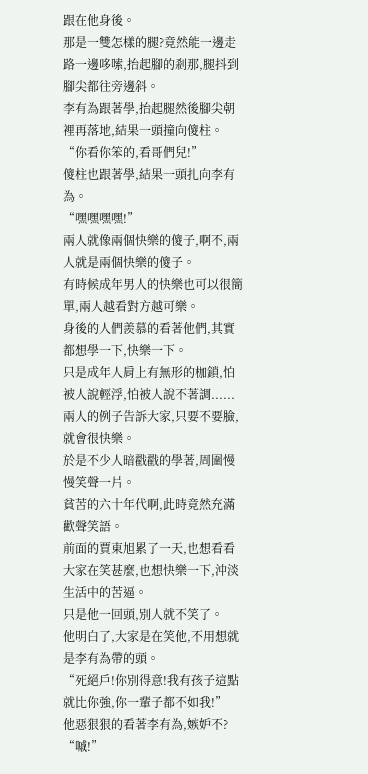跟在他身後。
那是一雙怎樣的腿?竟然能一邊走路一邊哆嗦,抬起腳的剎那,腿抖到腳尖都往旁邊斜。
李有為跟著學,抬起腿然後腳尖朝裡再落地,結果一頭撞向傻柱。
“你看你笨的,看哥們兒!”
傻柱也跟著學,結果一頭扎向李有為。
“嘿嘿嘿嘿!”
兩人就像兩個快樂的傻子,啊不,兩人就是兩個快樂的傻子。
有時候成年男人的快樂也可以很簡單,兩人越看對方越可樂。
身後的人們羨慕的看著他們,其實都想學一下,快樂一下。
只是成年人肩上有無形的枷鎖,怕被人說輕浮,怕被人說不著調......
兩人的例子告訴大家,只要不要臉,就會很快樂。
於是不少人暗戳戳的學著,周圍慢慢笑聲一片。
貧苦的六十年代啊,此時竟然充滿歡聲笑語。
前面的賈東旭累了一天,也想看看大家在笑甚麼,也想快樂一下,沖淡生活中的苦逼。
只是他一回頭,別人就不笑了。
他明白了,大家是在笑他,不用想就是李有為帶的頭。
“死絕戶!你別得意!我有孩子這點就比你強,你一輩子都不如我!”
他惡狠狠的看著李有為,嫉妒不?
“嘁!”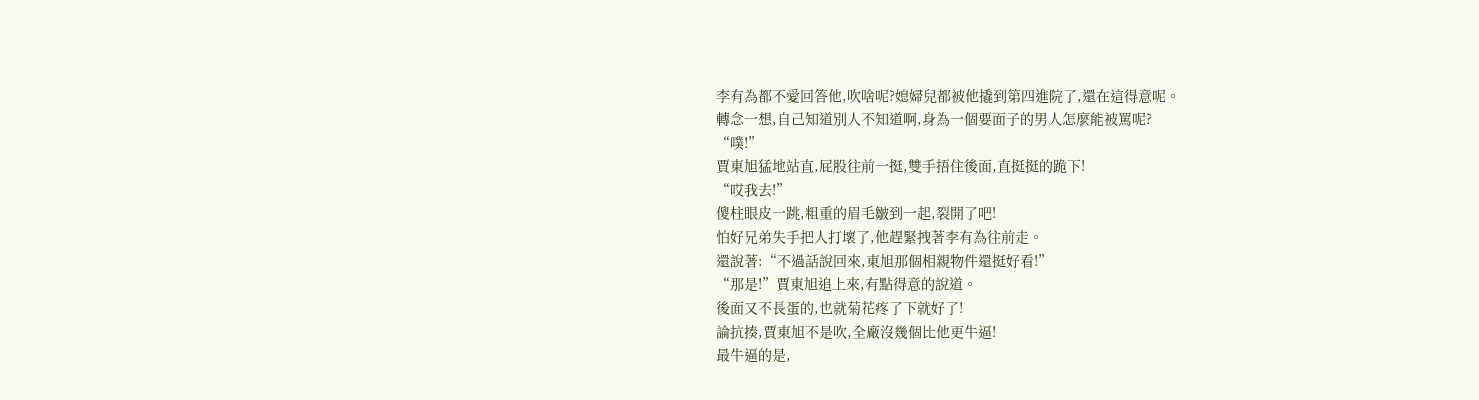李有為都不愛回答他,吹啥呢?媳婦兒都被他撬到第四進院了,還在這得意呢。
轉念一想,自己知道別人不知道啊,身為一個要面子的男人怎麼能被罵呢?
“噗!”
賈東旭猛地站直,屁股往前一挺,雙手捂住後面,直挺挺的跪下!
“哎我去!”
傻柱眼皮一跳,粗重的眉毛皺到一起,裂開了吧!
怕好兄弟失手把人打壞了,他趕緊拽著李有為往前走。
還說著:“不過話說回來,東旭那個相親物件還挺好看!”
“那是!”賈東旭追上來,有點得意的說道。
後面又不長蛋的,也就菊花疼了下就好了!
論抗揍,賈東旭不是吹,全廠沒幾個比他更牛逼!
最牛逼的是,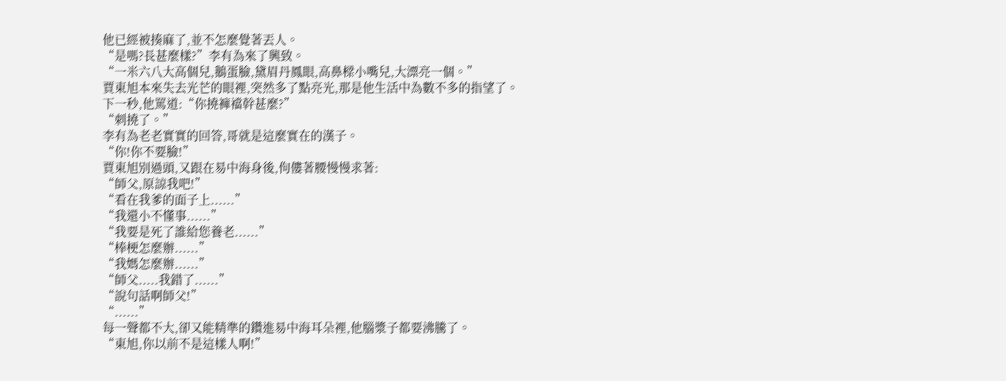他已經被揍麻了,並不怎麼覺著丟人。
“是嗎?長甚麼樣?”李有為來了興致。
“一米六八大高個兒,鵝蛋臉,黛眉丹鳳眼,高鼻樑小嘴兒,大漂亮一個。”
賈東旭本來失去光芒的眼裡,突然多了點亮光,那是他生活中為數不多的指望了。
下一秒,他罵道:“你撓褲襠幹甚麼?”
“刺撓了。”
李有為老老實實的回答,哥就是這麼實在的漢子。
“你!你不要臉!”
賈東旭別過頭,又跟在易中海身後,佝僂著腰慢慢求著:
“師父,原諒我吧!”
“看在我爹的面子上......”
“我還小不懂事......”
“我要是死了誰給您養老......”
“棒梗怎麼辦......”
“我媽怎麼辦......”
“師父.....我錯了......”
“說句話啊師父!”
“......”
每一聲都不大,卻又能精準的鑽進易中海耳朵裡,他腦漿子都要沸騰了。
“東旭,你以前不是這樣人啊!”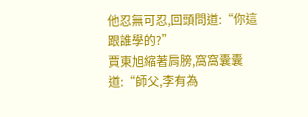他忍無可忍,回頭問道:“你這跟誰學的?”
賈東旭縮著肩膀,窩窩囊囊道:“師父,李有為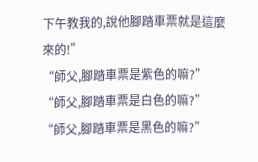下午教我的,說他腳踏車票就是這麼來的!”
“師父,腳踏車票是紫色的嘛?”
“師父,腳踏車票是白色的嘛?”
“師父,腳踏車票是黑色的嘛?”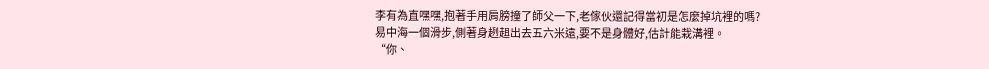李有為直嘿嘿,抱著手用肩膀撞了師父一下,老傢伙還記得當初是怎麼掉坑裡的嗎?
易中海一個滑步,側著身趔趄出去五六米遠,要不是身體好,估計能栽溝裡。
“你、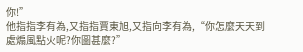你!”
他指指李有為,又指指賈東旭,又指向李有為,“你怎麼天天到處煽風點火呢?你圖甚麼?”